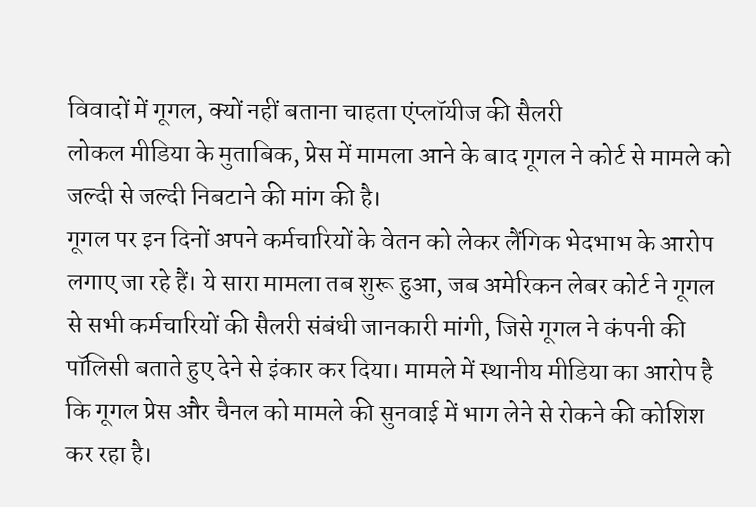विवादों में गूगल, क्यों नहीं बताना चाहता एंप्लॉयीज की सैलरी
लोकल मीडिया के मुताबिक, प्रेस में मामला आने के बाद गूगल ने कोर्ट से मामले को जल्दी से जल्दी निबटाने की मांग की है।
गूगल पर इन दिनों अपने कर्मचारियों के वेतन को लेकर लैंगिक भेदभाभ के आरोप लगाए जा रहे हैं। ये सारा मामला तब शुरू हुआ, जब अमेरिकन लेबर कोर्ट ने गूगल से सभी कर्मचारियों की सैलरी संबंधी जानकारी मांगी, जिसे गूगल ने कंपनी की पॉलिसी बताते हुए देने से इंकार कर दिया। मामले में स्थानीय मीडिया का आरोप है कि गूगल प्रेस और चैनल को मामले की सुनवाई में भाग लेने से रोकने की कोशिश कर रहा है।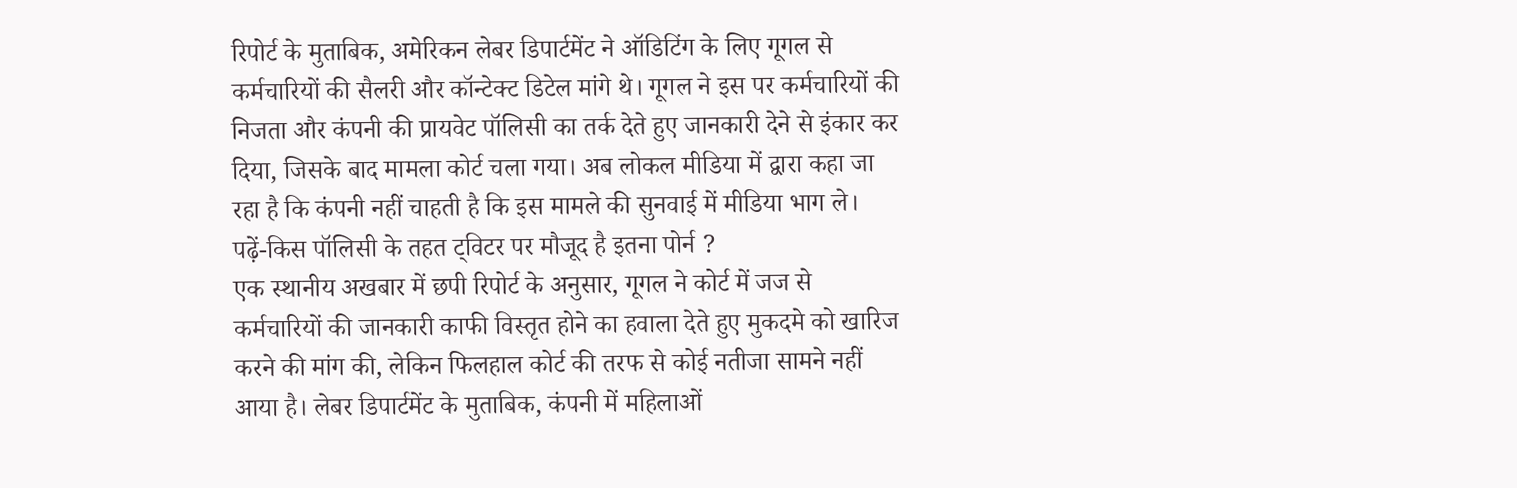रिपोर्ट के मुताबिक, अमेरिकन लेबर डिपार्टमेंट ने ऑडिटिंग के लिए गूगल से कर्मचारियों की सैलरी और कॉन्टेक्ट डिटेल मांगे थे। गूगल ने इस पर कर्मचारियों की निजता और कंपनी की प्रायवेट पॉलिसी का तर्क देते हुए जानकारी देने से इंकार कर दिया, जिसके बाद मामला कोर्ट चला गया। अब लोकल मीडिया में द्वारा कहा जा रहा है कि कंपनी नहीं चाहती है कि इस मामले की सुनवाई में मीडिया भाग ले।
पढ़ें-किस पॉलिसी के तहत ट्विटर पर मौजूद है इतना पोर्न ?
एक स्थानीय अखबार में छपी रिपोर्ट के अनुसार, गूगल ने कोर्ट में जज से कर्मचारियों की जानकारी काफी विस्तृत होने का हवाला देते हुए मुकदमे को खारिज करने की मांग की, लेकिन फिलहाल कोर्ट की तरफ से कोई नतीजा सामने नहीं आया है। लेबर डिपार्टमेंट के मुताबिक, कंपनी में महिलाओं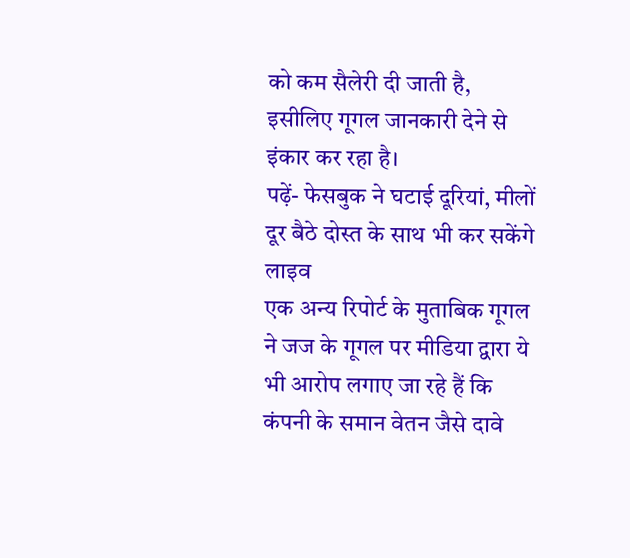को कम सैलेरी दी जाती है, इसीलिए गूगल जानकारी देने से इंकार कर रहा है।
पढ़ें- फेसबुक ने घटाई दूरियां, मीलों दूर बैठे दोस्त के साथ भी कर सकेंगे लाइव
एक अन्य रिपोर्ट के मुताबिक गूगल ने जज के गूगल पर मीडिया द्वारा ये भी आरोप लगाए जा रहे हैं कि कंपनी के समान वेतन जैसे दावे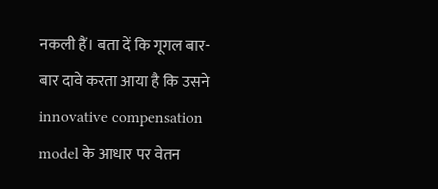नकली हैं। बता दें कि गूगल बार-बार दावे करता आया है कि उसने innovative compensation model के आधार पर वेतन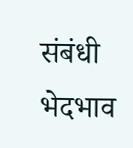संबंधी भेदभाव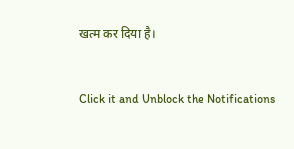खत्म कर दिया है।


Click it and Unblock the Notifications